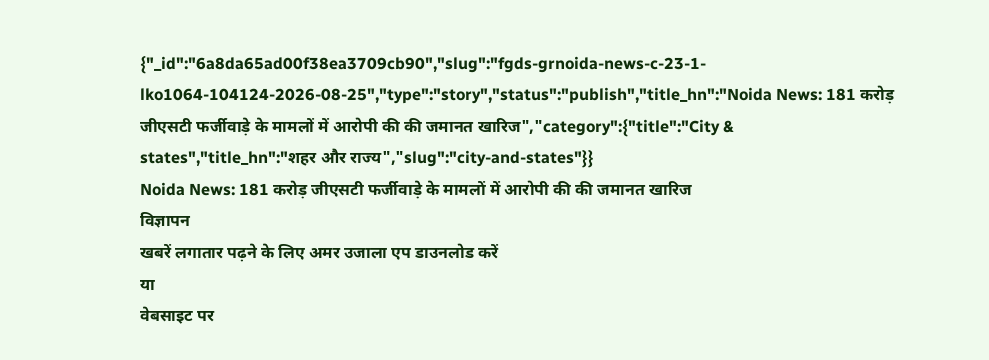{"_id":"6a8da65ad00f38ea3709cb90","slug":"fgds-grnoida-news-c-23-1-lko1064-104124-2026-08-25","type":"story","status":"publish","title_hn":"Noida News: 181 करोड़ जीएसटी फर्जीवाड़े के मामलों में आरोपी की की जमानत खारिज","category":{"title":"City & states","title_hn":"शहर और राज्य","slug":"city-and-states"}}
Noida News: 181 करोड़ जीएसटी फर्जीवाड़े के मामलों में आरोपी की की जमानत खारिज
विज्ञापन
खबरें लगातार पढ़ने के लिए अमर उजाला एप डाउनलोड करें
या
वेबसाइट पर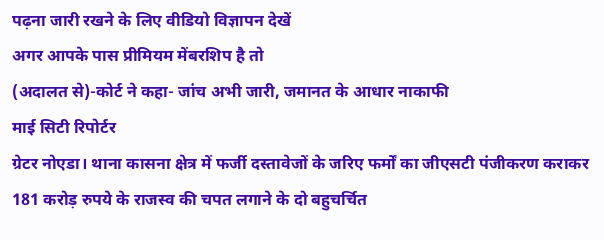पढ़ना जारी रखने के लिए वीडियो विज्ञापन देखें
अगर आपके पास प्रीमियम मेंबरशिप है तो
(अदालत से)-कोर्ट ने कहा- जांच अभी जारी, जमानत के आधार नाकाफी
माई सिटी रिपोर्टर
ग्रेटर नोएडा। थाना कासना क्षेत्र में फर्जी दस्तावेजों के जरिए फर्मों का जीएसटी पंजीकरण कराकर 181 करोड़ रुपये के राजस्व की चपत लगाने के दो बहुचर्चित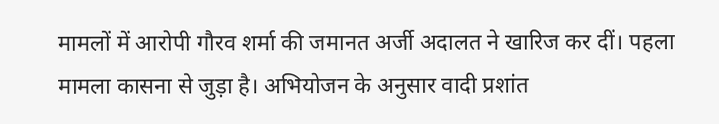मामलों में आरोपी गौरव शर्मा की जमानत अर्जी अदालत ने खारिज कर दीं। पहला मामला कासना से जुड़ा है। अभियोजन के अनुसार वादी प्रशांत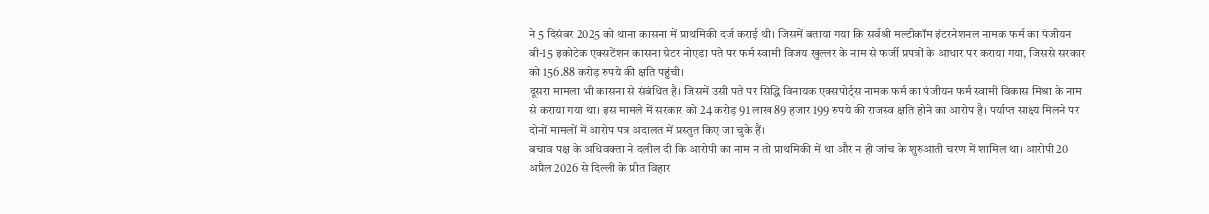ने 5 दिसंबर 2025 को थाना कासना में प्राथमिकी दर्ज कराई थी। जिसमें बताया गया कि सर्वश्री मल्टीकॉम इंटरनेशनल नामक फर्म का पंजीयन बी-15 इकोटेक एक्सटेंशन कासना ग्रेटर नोएडा पते पर फर्म स्वामी विजय खुल्लर के नाम से फर्जी प्रपत्रों के आधार पर कराया गया, जिससे सरकार को 156.88 करोड़ रुपये की क्षति पहुंची।
दूसरा मामला भी कासना से संबंधित है। जिसमें उसी पते पर सिद्धि विनायक एक्सपोर्ट्स नामक फर्म का पंजीयन फर्म स्वामी विकास मिश्रा के नाम से कराया गया था। इस मामले में सरकार को 24 करोड़ 91 लाख 89 हजार 199 रुपये की राजस्व क्षति होने का आरोप है। पर्याप्त साक्ष्य मिलने पर दोनों मामलों में आरोप पत्र अदालत में प्रस्तुत किए जा चुके हैं।
बचाव पक्ष के अधिवक्ता ने दलील दी कि आरोपी का नाम न तो प्राथमिकी में था और न ही जांच के शुरुआती चरण में शामिल था। आरोपी 20 अप्रैल 2026 से दिल्ली के प्रीत विहार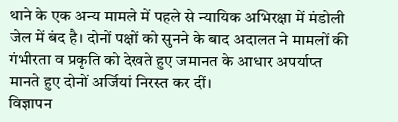थाने के एक अन्य मामले में पहले से न्यायिक अभिरक्षा में मंडोली जेल में बंद है। दोनों पक्षों को सुनने के बाद अदालत ने मामलों की गंभीरता व प्रकृति को देखते हुए जमानत के आधार अपर्याप्त मानते हुए दोनों अर्जियां निरस्त कर दीं।
विज्ञापन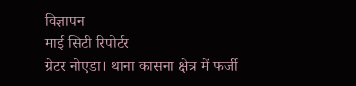विज्ञापन
माई सिटी रिपोर्टर
ग्रेटर नोएडा। थाना कासना क्षेत्र में फर्जी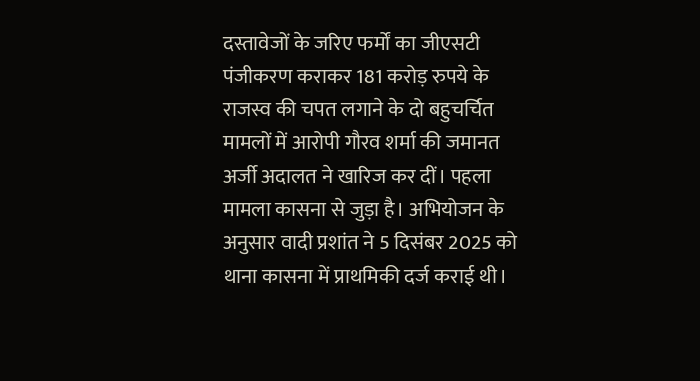दस्तावेजों के जरिए फर्मों का जीएसटी पंजीकरण कराकर 181 करोड़ रुपये के राजस्व की चपत लगाने के दो बहुचर्चित मामलों में आरोपी गौरव शर्मा की जमानत अर्जी अदालत ने खारिज कर दीं। पहला मामला कासना से जुड़ा है। अभियोजन के अनुसार वादी प्रशांत ने 5 दिसंबर 2025 को थाना कासना में प्राथमिकी दर्ज कराई थी।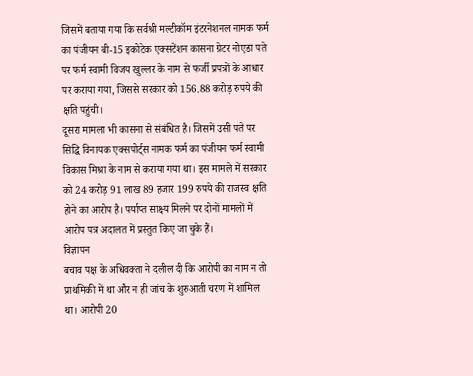जिसमें बताया गया कि सर्वश्री मल्टीकॉम इंटरनेशनल नामक फर्म का पंजीयन बी-15 इकोटेक एक्सटेंशन कासना ग्रेटर नोएडा पते पर फर्म स्वामी विजय खुल्लर के नाम से फर्जी प्रपत्रों के आधार पर कराया गया, जिससे सरकार को 156.88 करोड़ रुपये की क्षति पहुंची।
दूसरा मामला भी कासना से संबंधित है। जिसमें उसी पते पर सिद्धि विनायक एक्सपोर्ट्स नामक फर्म का पंजीयन फर्म स्वामी विकास मिश्रा के नाम से कराया गया था। इस मामले में सरकार को 24 करोड़ 91 लाख 89 हजार 199 रुपये की राजस्व क्षति होने का आरोप है। पर्याप्त साक्ष्य मिलने पर दोनों मामलों में आरोप पत्र अदालत में प्रस्तुत किए जा चुके हैं।
विज्ञापन
बचाव पक्ष के अधिवक्ता ने दलील दी कि आरोपी का नाम न तो प्राथमिकी में था और न ही जांच के शुरुआती चरण में शामिल था। आरोपी 20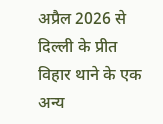अप्रैल 2026 से दिल्ली के प्रीत विहार थाने के एक अन्य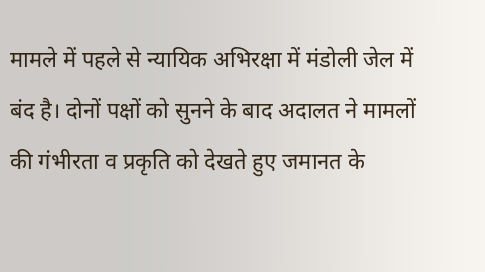मामले में पहले से न्यायिक अभिरक्षा में मंडोली जेल में बंद है। दोनों पक्षों को सुनने के बाद अदालत ने मामलों की गंभीरता व प्रकृति को देखते हुए जमानत के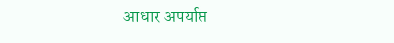आधार अपर्याप्त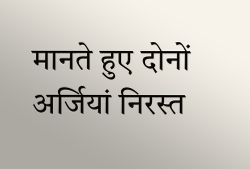मानते हुए दोनों अर्जियां निरस्त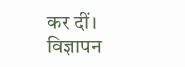कर दीं।
विज्ञापन